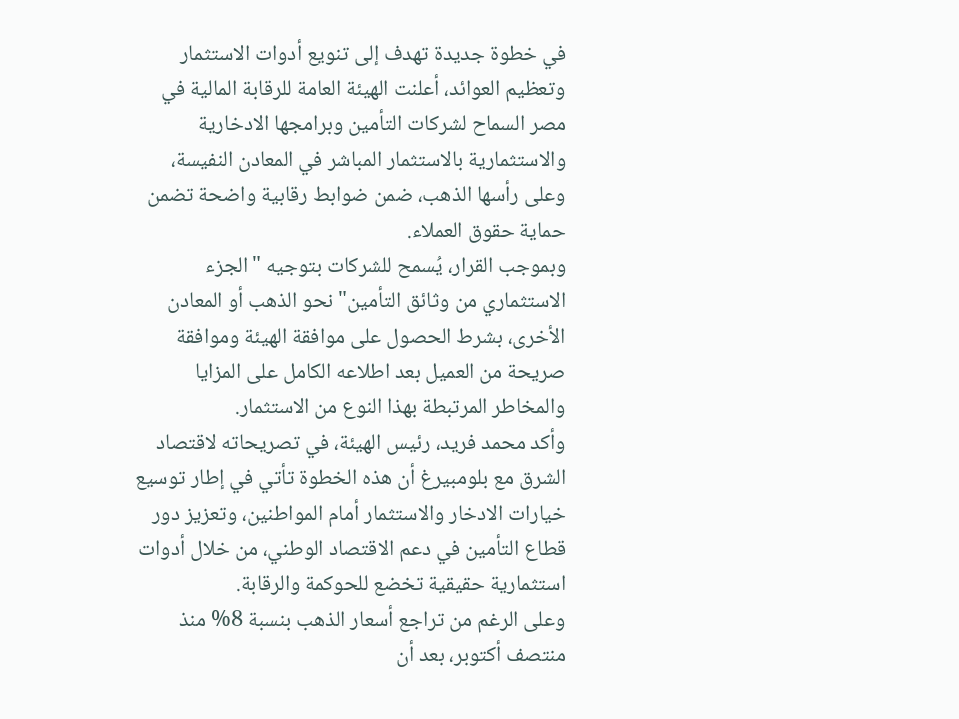في خطوة جديدة تهدف إلى تنويع أدوات الاستثمار وتعظيم العوائد، أعلنت الهيئة العامة للرقابة المالية في مصر السماح لشركات التأمين وبرامجها الادخارية والاستثمارية بالاستثمار المباشر في المعادن النفيسة، وعلى رأسها الذهب، ضمن ضوابط رقابية واضحة تضمن حماية حقوق العملاء.
وبموجب القرار، يُسمح للشركات بتوجيه "الجزء الاستثماري من وثائق التأمين" نحو الذهب أو المعادن الأخرى، بشرط الحصول على موافقة الهيئة وموافقة صريحة من العميل بعد اطلاعه الكامل على المزايا والمخاطر المرتبطة بهذا النوع من الاستثمار.
وأكد محمد فريد، رئيس الهيئة، في تصريحاته لاقتصاد الشرق مع بلومبيرغ أن هذه الخطوة تأتي في إطار توسيع خيارات الادخار والاستثمار أمام المواطنين، وتعزيز دور قطاع التأمين في دعم الاقتصاد الوطني، من خلال أدوات استثمارية حقيقية تخضع للحوكمة والرقابة.
وعلى الرغم من تراجع أسعار الذهب بنسبة 8% منذ منتصف أكتوبر، بعد أن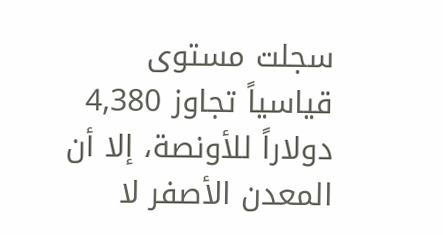سجلت مستوى قياسياً تجاوز 4,380 دولاراً للأونصة، إلا أن المعدن الأصفر لا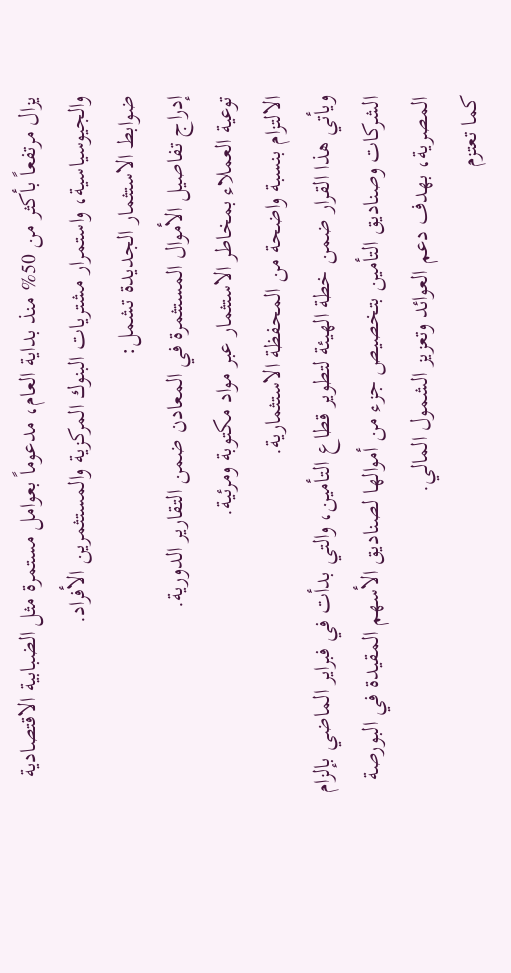يزال مرتفعاً بأكثر من 50% منذ بداية العام، مدعوماً بعوامل مستمرة مثل الضبابية الاقتصادية والجيوسياسية، واستمرار مشتريات البنوك المركزية والمستثمرين الأفراد.
ضوابط الاستثمار الجديدة تشمل:
إدراج تفاصيل الأموال المستثمرة في المعادن ضمن التقارير الدورية.
توعية العملاء بمخاطر الاستثمار عبر مواد مكتوبة ومرئية.
الالتزام بنسبة واضحة من المحفظة الاستثمارية.
ويأتي هذا القرار ضمن خطة الهيئة لتطوير قطاع التأمين، والتي بدأت في فبراير الماضي بإلزام الشركات وصناديق التأمين بتخصيص جزء من أموالها لصناديق الأسهم المقيدة في البورصة المصرية، بهدف دعم العوائد وتعزيز الشمول المالي.
كما تعتزم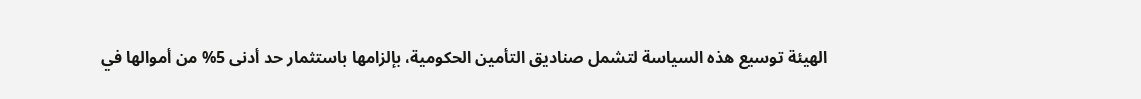الهيئة توسيع هذه السياسة لتشمل صناديق التأمين الحكومية، بإلزامها باستثمار حد أدنى 5% من أموالها في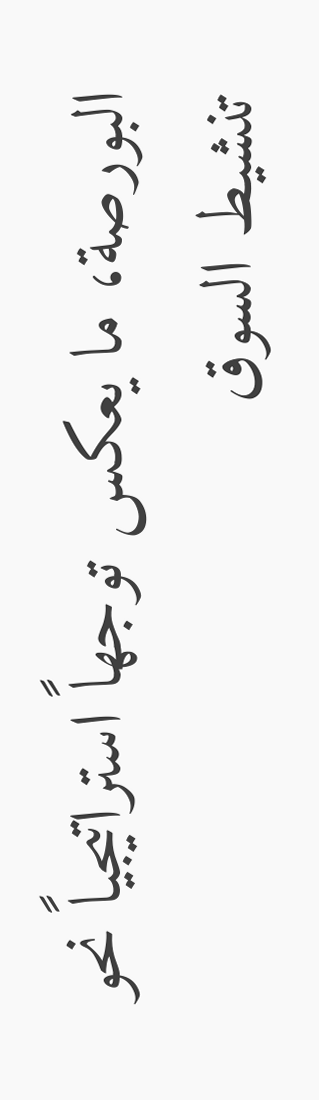البورصة، ما يعكس توجهاً استراتيجياً نحو تنشيط السوق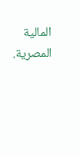المالية المصرية.